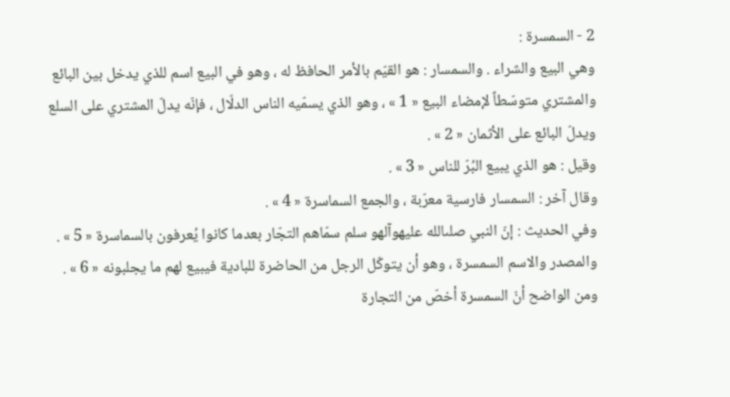2 - السمسرة :
وهي البيع والشراء . والسمسار : هو القيّم بالأمر الحافظ له ، وهو في البيع اسم للذي يدخل بين البائع والمشتري متوسّطاً لإمضاء البيع « 1 » ، وهو الذي يسمّيه الناس الدلّال ، فإنّه يدلّ المشتري على السلع ويدلّ البائع على الأثمان « 2 » .
وقيل : هو الذي يبيع البُرّ للناس « 3 » .
وقال آخر : السمسار فارسية معرّبة ، والجمع السماسرة « 4 » .
وفي الحديث : إنّ النبي صلىالله عليهوآلهو سلم سمّاهم التجّار بعدما كانوا يُعرفون بالسماسرة « 5 » .
والمصدر والاسم السمسرة ، وهو أن يتوكّل الرجل من الحاضرة للبادية فيبيع لهم ما يجلبونه « 6 » .
ومن الواضح أنّ السمسرة أخصّ من التجارة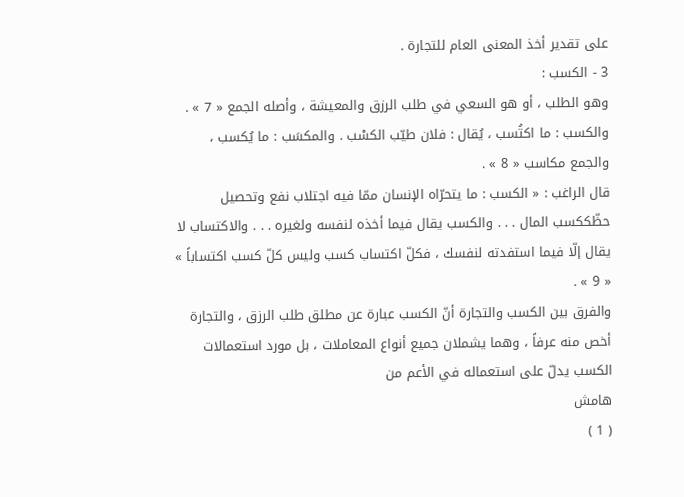على تقدير أخذ المعنى العام للتجارة .
3 - الكسب :
وهو الطلب ، أو هو السعي في طلب الرزق والمعيشة ، وأصله الجمع « 7 » .
والكسب : ما اكتُسب ، يُقال : فلان طيّب الكسْب . والمكسَب : ما يُكسب ، والجمع مكاسب « 8 » .
قال الراغب : « الكسب : ما يتحرّاه الإنسان ممّا فيه اجتلاب نفع وتحصيل حظّككسب المال . . . والكسب يقال فيما أخذه لنفسه ولغيره . . . والاكتساب لا يقال إلّا فيما استفدته لنفسك ، فكلّ اكتساب كسب وليس كلّ كسب اكتساباً » « 9 » .
والفرق بين الكسب والتجارة أنّ الكسب عبارة عن مطلق طلب الرزق ، والتجارة أخص منه عرفاً ، وهما يشملان جميع أنواع المعاملات ، بل مورد استعمالات الكسب يدلّ على استعماله في الأعم من
هامش
( 1 )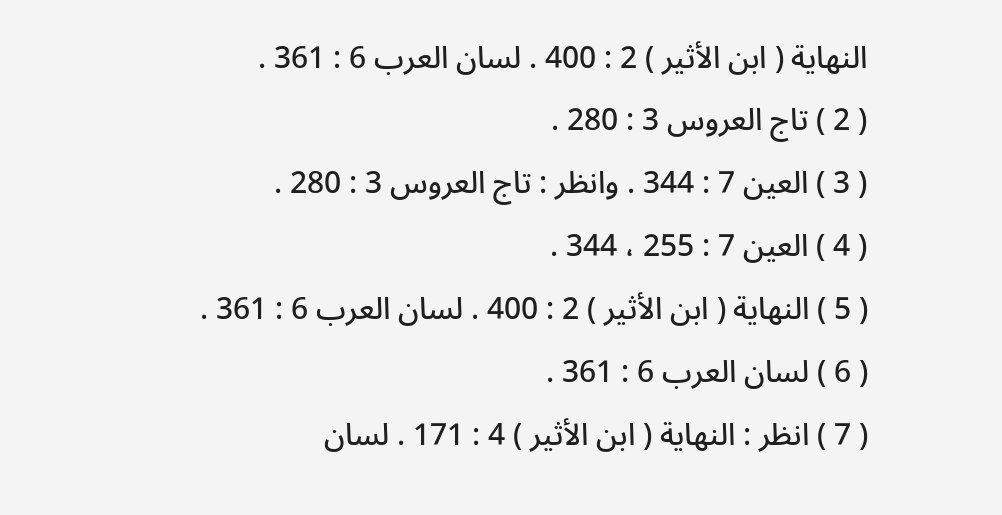النهاية ( ابن الأثير ) 2 : 400 . لسان العرب 6 : 361 .
( 2 ) تاج العروس 3 : 280 .
( 3 ) العين 7 : 344 . وانظر : تاج العروس 3 : 280 .
( 4 ) العين 7 : 255 ، 344 .
( 5 ) النهاية ( ابن الأثير ) 2 : 400 . لسان العرب 6 : 361 .
( 6 ) لسان العرب 6 : 361 .
( 7 ) انظر : النهاية ( ابن الأثير ) 4 : 171 . لسان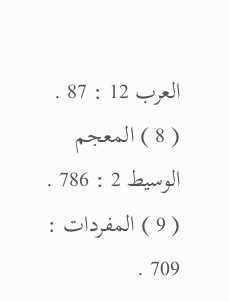العرب 12 : 87 .
( 8 ) المعجم الوسيط 2 : 786 .
( 9 ) المفردات : 709 .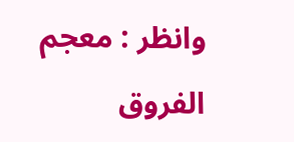وانظر : معجم الفروق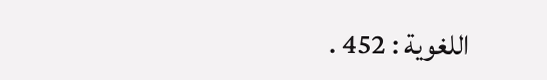اللغوية : 452 .